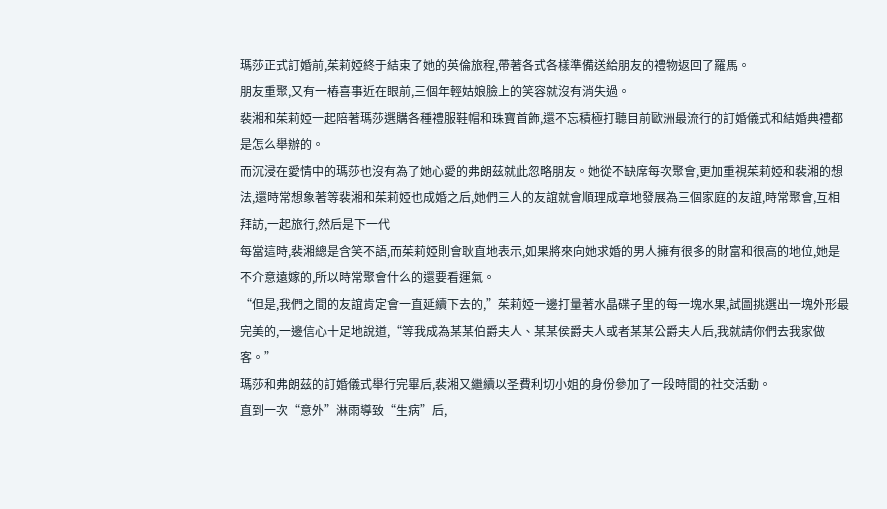瑪莎正式訂婚前,茱莉婭終于結束了她的英倫旅程,帶著各式各樣準備送給朋友的禮物返回了羅馬。
朋友重聚,又有一樁喜事近在眼前,三個年輕姑娘臉上的笑容就沒有消失過。
裴湘和茱莉婭一起陪著瑪莎選購各種禮服鞋帽和珠寶首飾,還不忘積極打聽目前歐洲最流行的訂婚儀式和結婚典禮都是怎么舉辦的。
而沉浸在愛情中的瑪莎也沒有為了她心愛的弗朗茲就此忽略朋友。她從不缺席每次聚會,更加重視茱莉婭和裴湘的想法,還時常想象著等裴湘和茱莉婭也成婚之后,她們三人的友誼就會順理成章地發展為三個家庭的友誼,時常聚會,互相拜訪,一起旅行,然后是下一代
每當這時,裴湘總是含笑不語,而茱莉婭則會耿直地表示,如果將來向她求婚的男人擁有很多的財富和很高的地位,她是不介意遠嫁的,所以時常聚會什么的還要看運氣。
“但是,我們之間的友誼肯定會一直延續下去的,”茱莉婭一邊打量著水晶碟子里的每一塊水果,試圖挑選出一塊外形最完美的,一邊信心十足地說道,“等我成為某某伯爵夫人、某某侯爵夫人或者某某公爵夫人后,我就請你們去我家做客。”
瑪莎和弗朗茲的訂婚儀式舉行完畢后,裴湘又繼續以圣費利切小姐的身份參加了一段時間的社交活動。
直到一次“意外”淋雨導致“生病”后,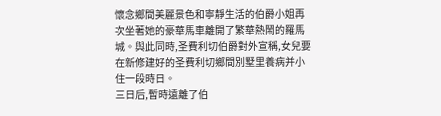懷念鄉間美麗景色和寧靜生活的伯爵小姐再次坐著她的豪華馬車離開了繁華熱鬧的羅馬城。與此同時,圣費利切伯爵對外宣稱,女兒要在新修建好的圣費利切鄉間別墅里養病并小住一段時日。
三日后,暫時遠離了伯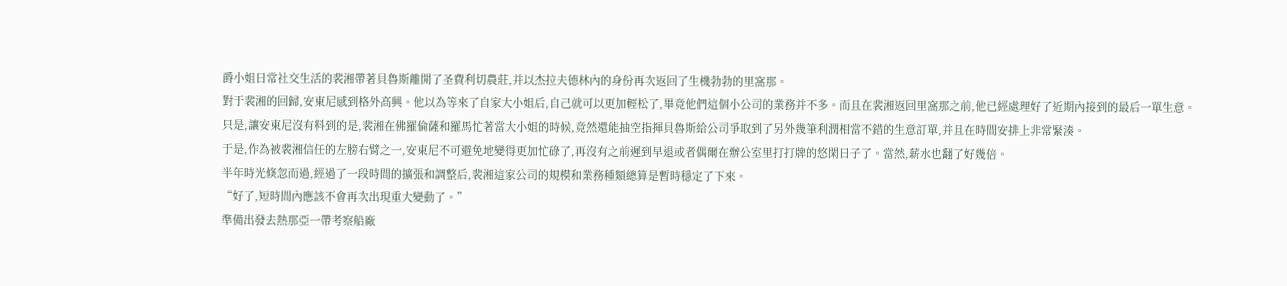爵小姐日常社交生活的裴湘帶著貝魯斯離開了圣費利切農莊,并以杰拉夫德林內的身份再次返回了生機勃勃的里窩那。
對于裴湘的回歸,安東尼感到格外高興。他以為等來了自家大小姐后,自己就可以更加輕松了,畢竟他們這個小公司的業務并不多。而且在裴湘返回里窩那之前,他已經處理好了近期內接到的最后一單生意。
只是,讓安東尼沒有料到的是,裴湘在佛羅倫薩和羅馬忙著當大小姐的時候,竟然還能抽空指揮貝魯斯給公司爭取到了另外幾筆利潤相當不錯的生意訂單,并且在時間安排上非常緊湊。
于是,作為被裴湘信任的左膀右臂之一,安東尼不可避免地變得更加忙碌了,再沒有之前遲到早退或者偶爾在辦公室里打打牌的悠閑日子了。當然,薪水也翻了好幾倍。
半年時光倏忽而過,經過了一段時間的擴張和調整后,裴湘這家公司的規模和業務種類總算是暫時穩定了下來。
“好了,短時間內應該不會再次出現重大變動了。”
準備出發去熱那亞一帶考察船廠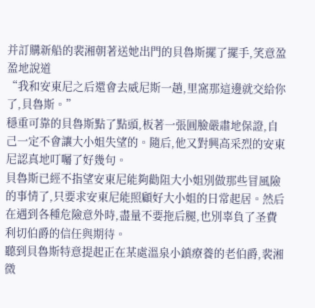并訂購新船的裴湘朝著送她出門的貝魯斯擺了擺手,笑意盈盈地說道
“我和安東尼之后還會去威尼斯一趟,里窩那這邊就交給你了,貝魯斯。”
穩重可靠的貝魯斯點了點頭,板著一張圓臉嚴肅地保證,自己一定不會讓大小姐失望的。隨后,他又對興高采烈的安東尼認真地叮囑了好幾句。
貝魯斯已經不指望安東尼能夠勸阻大小姐別做那些冒風險的事情了,只要求安東尼能照顧好大小姐的日常起居。然后在遇到各種危險意外時,盡量不要拖后腿,也別辜負了圣費利切伯爵的信任與期待。
聽到貝魯斯特意提起正在某處溫泉小鎮療養的老伯爵,裴湘微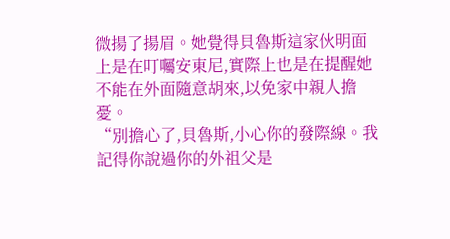微揚了揚眉。她覺得貝魯斯這家伙明面上是在叮囑安東尼,實際上也是在提醒她不能在外面隨意胡來,以免家中親人擔憂。
“別擔心了,貝魯斯,小心你的發際線。我記得你說過你的外祖父是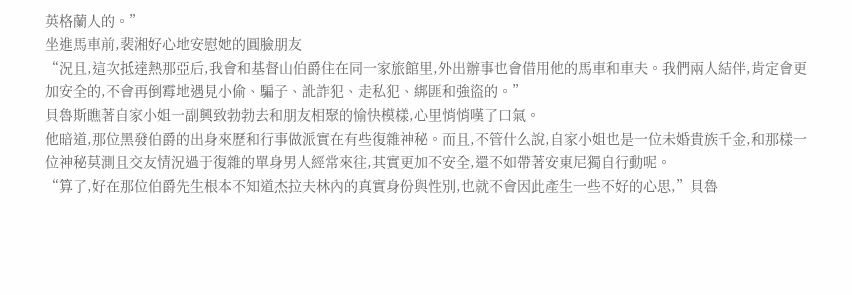英格蘭人的。”
坐進馬車前,裴湘好心地安慰她的圓臉朋友
“況且,這次抵達熱那亞后,我會和基督山伯爵住在同一家旅館里,外出辦事也會借用他的馬車和車夫。我們兩人結伴,肯定會更加安全的,不會再倒霉地遇見小偷、騙子、訛詐犯、走私犯、綁匪和強盜的。”
貝魯斯瞧著自家小姐一副興致勃勃去和朋友相聚的愉快模樣,心里悄悄嘆了口氣。
他暗道,那位黑發伯爵的出身來歷和行事做派實在有些復雜神秘。而且,不管什么說,自家小姐也是一位未婚貴族千金,和那樣一位神秘莫測且交友情況過于復雜的單身男人經常來往,其實更加不安全,還不如帶著安東尼獨自行動呢。
“算了,好在那位伯爵先生根本不知道杰拉夫林內的真實身份與性別,也就不會因此產生一些不好的心思,”貝魯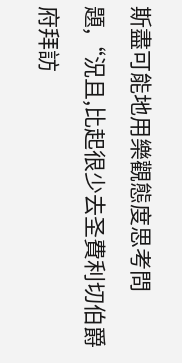斯盡可能地用樂觀態度思考問題,“況且,比起很少去圣費利切伯爵府拜訪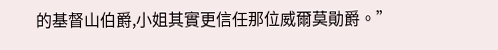的基督山伯爵,小姐其實更信任那位威爾莫勛爵。”